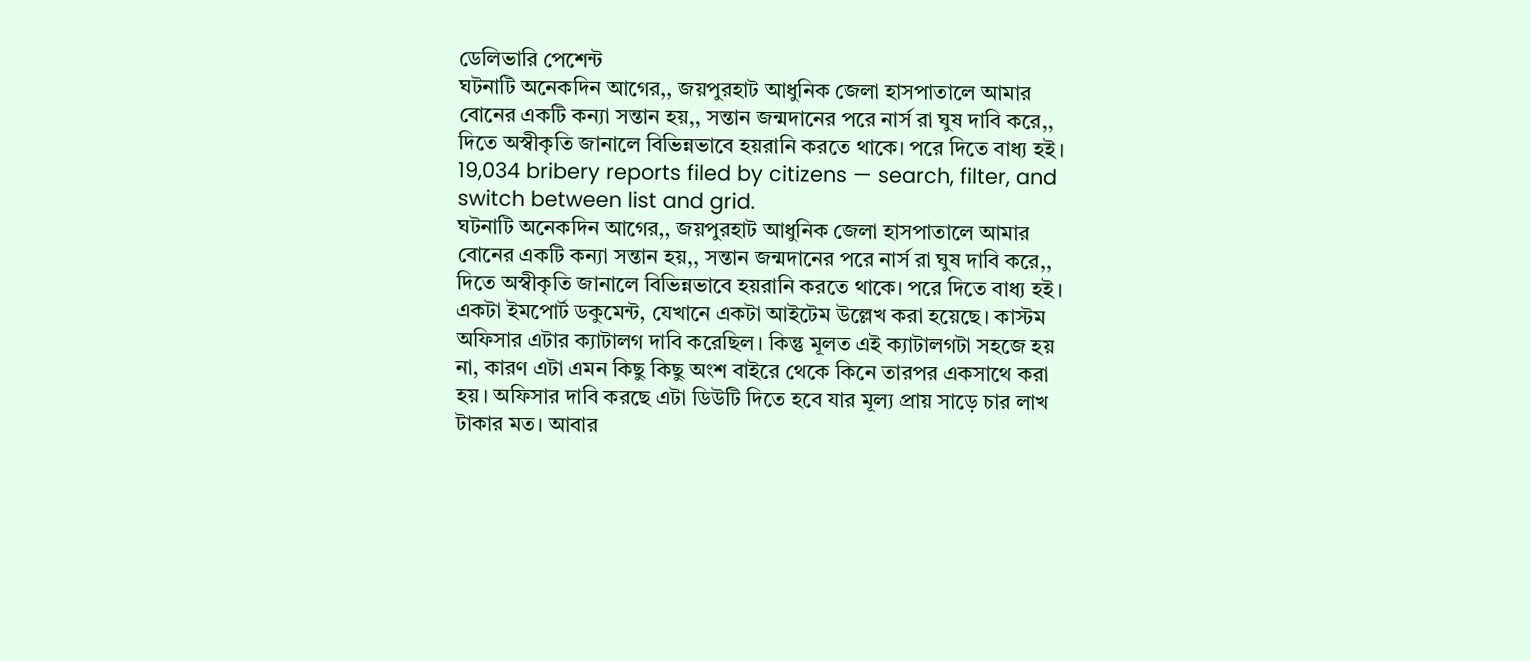ডেলিভারি পেশেন্ট
ঘটনাটি অনেকদিন আগের,, জয়পুরহাট আধুনিক জেলা হাসপাতালে আমার বোনের একটি কন্যা সন্তান হয়,, সন্তান জন্মদানের পরে নার্স রা ঘুষ দাবি করে,, দিতে অস্বীকৃতি জানালে বিভিন্নভাবে হয়রানি করতে থাকে। পরে দিতে বাধ্য হই।
19,034 bribery reports filed by citizens — search, filter, and switch between list and grid.
ঘটনাটি অনেকদিন আগের,, জয়পুরহাট আধুনিক জেলা হাসপাতালে আমার বোনের একটি কন্যা সন্তান হয়,, সন্তান জন্মদানের পরে নার্স রা ঘুষ দাবি করে,, দিতে অস্বীকৃতি জানালে বিভিন্নভাবে হয়রানি করতে থাকে। পরে দিতে বাধ্য হই।
একটা ইমপোর্ট ডকুমেন্ট, যেখানে একটা আইটেম উল্লেখ করা হয়েছে। কাস্টম অফিসার এটার ক্যাটালগ দাবি করেছিল। কিন্তু মূলত এই ক্যাটালগটা সহজে হয় না, কারণ এটা এমন কিছু কিছু অংশ বাইরে থেকে কিনে তারপর একসাথে করা হয়। অফিসার দাবি করছে এটা ডিউটি দিতে হবে যার মূল্য প্রায় সাড়ে চার লাখ টাকার মত। আবার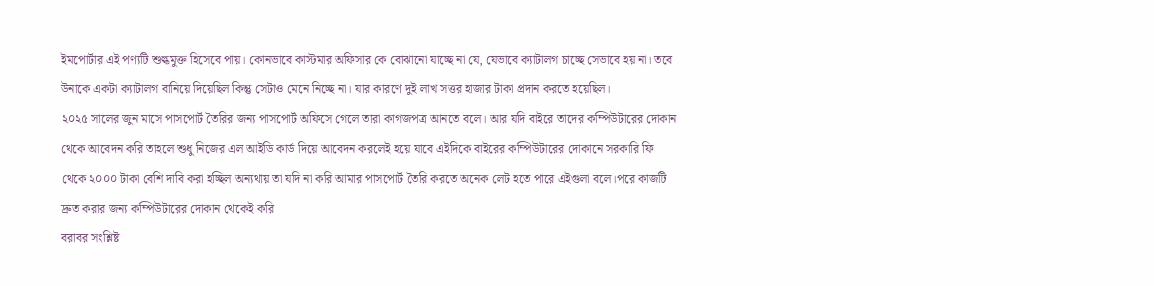ইমপোর্টার এই পণ্যটি শুল্কমুক্ত হিসেবে পায়। কোনভাবে কাস্টমার অফিসার কে বোঝানো যাচ্ছে না যে, যেভাবে ক্যাটালগ চাচ্ছে সেভাবে হয় না। তবে উনাকে একটা ক্যাটালগ বানিয়ে দিয়েছিল কিন্তু সেটাও মেনে নিচ্ছে না। যার কারণে দুই লাখ সত্তর হাজার টাকা প্রদান করতে হয়েছিল।
২০২৫ সালের জুন মাসে পাসপোর্ট তৈরির জন্য পাসপোর্ট অফিসে গেলে তারা কাগজপত্র আনতে বলে। আর যদি বাইরে তাদের কম্পিউটারের দোকান থেকে আবেদন করি তাহলে শুধু নিজের এল আইডি কার্ড দিয়ে আবেদন করলেই হয়ে যাবে এইদিকে বাইরের কম্পিউটারের দোকানে সরকারি ফি থেকে ২০০০ টাকা বেশি দাবি করা হচ্ছিল অন্যথায় তা যদি না করি আমার পাসপোর্ট তৈরি করতে অনেক লেট হতে পারে এইগুলা বলে।পরে কাজটি দ্রুত করার জন্য কম্পিউটারের দোকান থেকেই করি
বরাবর সংশ্লিষ্ট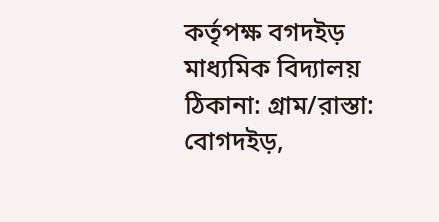কর্তৃপক্ষ বগদইড় মাধ্যমিক বিদ্যালয় ঠিকানা: গ্রাম/রাস্তা: বোগদইড়,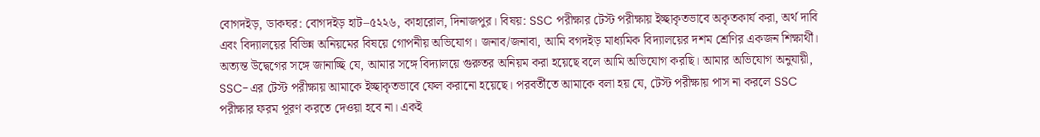বোগদইড়, ডাকঘর: বোগদইড় হাট–৫২২৬, কাহারোল, দিনাজপুর। বিষয়: SSC পরীক্ষার টেস্ট পরীক্ষায় ইচ্ছাকৃতভাবে অকৃতকার্য করা, অর্থ দাবি এবং বিদ্যালয়ের বিভিন্ন অনিয়মের বিষয়ে গোপনীয় অভিযোগ। জনাব/জনাবা, আমি বগদইড় মাধ্যমিক বিদ্যালয়ের দশম শ্রেণির একজন শিক্ষার্থী। অত্যন্ত উদ্বেগের সঙ্গে জানাচ্ছি যে, আমার সঙ্গে বিদ্যালয়ে গুরুতর অনিয়ম করা হয়েছে বলে আমি অভিযোগ করছি। আমার অভিযোগ অনুযায়ী, SSC-এর টেস্ট পরীক্ষায় আমাকে ইচ্ছাকৃতভাবে ফেল করানো হয়েছে। পরবর্তীতে আমাকে বলা হয় যে, টেস্ট পরীক্ষায় পাস না করলে SSC পরীক্ষার ফরম পূরণ করতে দেওয়া হবে না। একই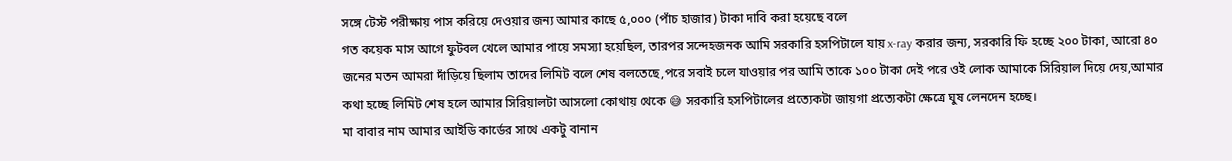সঙ্গে টেস্ট পরীক্ষায় পাস করিয়ে দেওয়ার জন্য আমার কাছে ৫,০০০ (পাঁচ হাজার) টাকা দাবি করা হয়েছে বলে
গত কয়েক মাস আগে ফুটবল খেলে আমার পায়ে সমস্যা হয়েছিল, তারপর সন্দেহজনক আমি সরকারি হসপিটালে যায় x-ray করার জন্য, সরকারি ফি হচ্ছে ২০০ টাকা, আরো ৪০ জনের মতন আমরা দাঁড়িয়ে ছিলাম তাদের লিমিট বলে শেষ বলতেছে,পরে সবাই চলে যাওয়ার পর আমি তাকে ১০০ টাকা দেই পরে ওই লোক আমাকে সিরিয়াল দিয়ে দেয়,আমার কথা হচ্ছে লিমিট শেষ হলে আমার সিরিয়ালটা আসলো কোথায় থেকে 😅 সরকারি হসপিটালের প্রত্যেকটা জায়গা প্রত্যেকটা ক্ষেত্রে ঘুষ লেনদেন হচ্ছে।
মা বাবার নাম আমার আইডি কার্ডের সাথে একটু বানান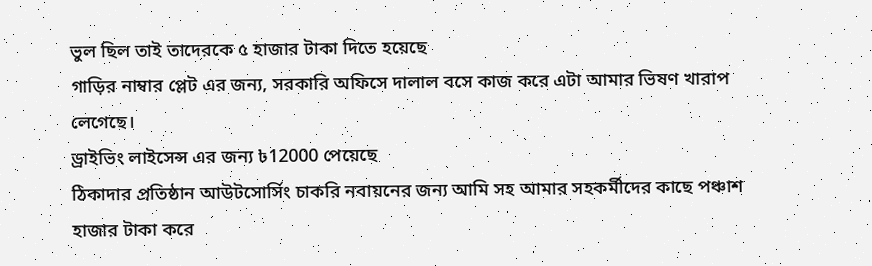ভুল ছিল তাই তাদেরকে ৫ হাজার টাকা দিতে হয়েছে
গাড়ির নাম্বার প্লেট এর জন্য, সরকারি অফিসে দালাল বসে কাজ করে এটা আমার ভিষণ খারাপ লেগেছে।
ড্রাইভিং লাইসেন্স এর জন্য ৳12000 পেয়েছে
ঠিকাদার প্রতিষ্ঠান আউটসোর্সিং চাকরি নবায়নের জন্য আমি সহ আমার সহকর্মীদের কাছে পঞ্চাশ হাজার টাকা করে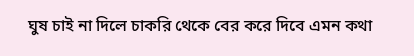ঘুষ চাই না দিলে চাকরি থেকে বের করে দিবে এমন কথা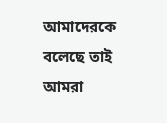আমাদেরকে বলেছে তাই আমরা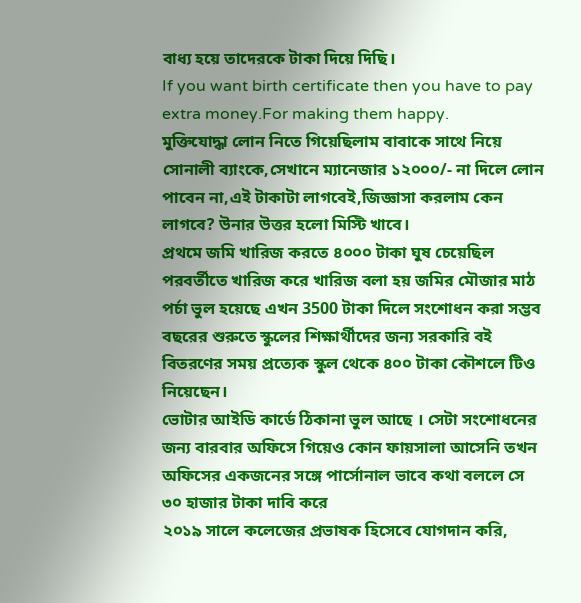বাধ্য হয়ে তাদেরকে টাকা দিয়ে দিছি।
If you want birth certificate then you have to pay extra money.For making them happy.
মুক্তিযোদ্ধা লোন নিতে গিয়েছিলাম বাবাকে সাথে নিয়ে সোনালী ব্যাংকে,সেখানে ম্যানেজার ১২০০০/- না দিলে লোন পাবেন না,এই টাকাটা লাগবেই,জিজ্ঞাসা করলাম কেন লাগবে? উনার উত্তর হলো মিস্টি খাবে।
প্রথমে জমি খারিজ করতে ৪০০০ টাকা ঘুষ চেয়েছিল পরবর্তীতে খারিজ করে খারিজ বলা হয় জমির মৌজার মাঠ পর্চা ভুল হয়েছে এখন 3500 টাকা দিলে সংশোধন করা সম্ভব
বছরের শুরুতে স্কুলের শিক্ষার্থীদের জন্য সরকারি বই বিতরণের সময় প্রত্যেক স্কুল থেকে ৪০০ টাকা কৌশলে টিও নিয়েছেন।
ভোটার আইডি কার্ডে ঠিকানা ভুল আছে । সেটা সংশোধনের জন্য বারবার অফিসে গিয়েও কোন ফায়সালা আসেনি তখন অফিসের একজনের সঙ্গে পার্সোনাল ভাবে কথা বললে সে ৩০ হাজার টাকা দাবি করে
২০১৯ সালে কলেজের প্রভাষক হিসেবে যোগদান করি,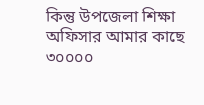কিন্তু উপজেলা শিক্ষা অফিসার আমার কাছে ৩০০০০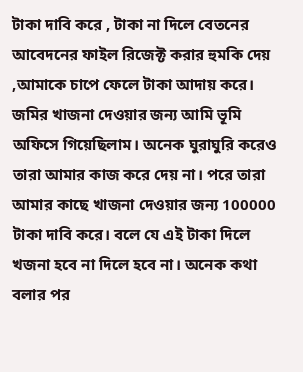টাকা দাবি করে , টাকা না দিলে বেতনের আবেদনের ফাইল রিজেক্ট করার হুমকি দেয় ,আমাকে চাপে ফেলে টাকা আদায় করে।
জমির খাজনা দেওয়ার জন্য আমি ভূমি অফিসে গিয়েছিলাম। অনেক ঘুরাঘুরি করেও তারা আমার কাজ করে দেয় না। পরে তারা আমার কাছে খাজনা দেওয়ার জন্য 100000 টাকা দাবি করে। বলে যে এই টাকা দিলে খজনা হবে না দিলে হবে না। অনেক কথা বলার পর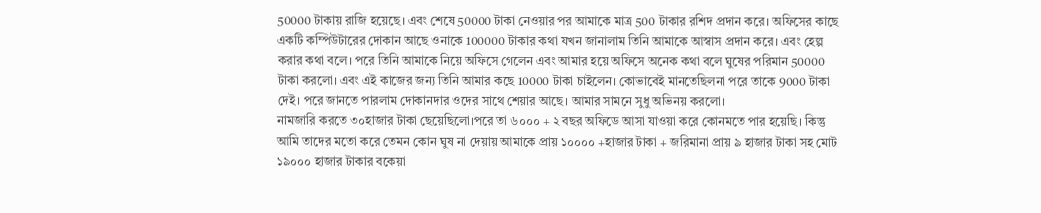50000 টাকায় রাজি হয়েছে। এবং শেষে 50000 টাকা নেওয়ার পর আমাকে মাত্র 500 টাকার রশিদ প্রদান করে। অফিসের কাছে একটি কম্পিউটারের দোকান আছে ওনাকে 100000 টাকার কথা যখন জানালাম তিনি আমাকে আস্বাস প্রদান করে। এবং হেল্প করার কথা বলে। পরে তিনি আমাকে নিয়ে অফিসে গেলেন এবং আমার হয়ে অফিসে অনেক কথা বলে ঘুষের পরিমান 50000 টাকা করলো। এবং এই কাজের জন্য তিনি আমার কছে 10000 টাকা চাইলেন। কোভাবেই মানতেছিলনা পরে তাকে 9000 টাকা দেই। পরে জানতে পারলাম দোকানদার ওদের সাথে শেয়ার আছে। আমার সামনে সুধু অভিনয় করলো।
নামজারি করতে ৩০হাজার টাকা ছেয়েছিলো।পরে তা ৬০০০ + ২ বছর অফিডে আসা যাওয়া করে কোনমতে পার হয়েছি। কিন্তু আমি তাদের মতো করে তেমন কোন ঘুষ না দেয়ায় আমাকে প্রায় ১০০০০ +হাজার টাকা + জরিমানা প্রায় ৯ হাজার টাকা সহ মোট ১৯০০০ হাজার টাকার বকেয়া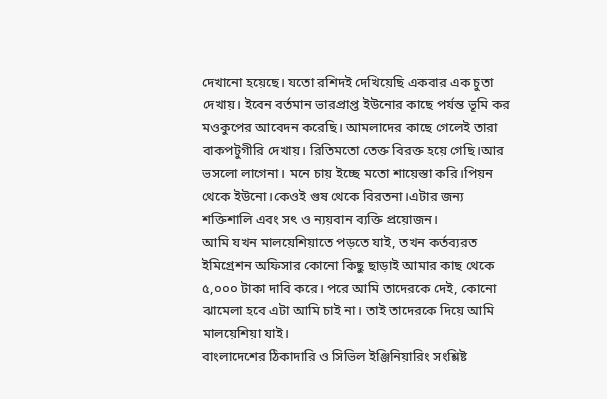দেখানো হয়েছে। যতো রশিদই দেখিয়েছি একবার এক চুতা দেখায়। ইবেন বর্তমান ভারপ্রাপ্ত ইউনোর কাছে পর্যন্ত ভূমি কর মওকুপের আবেদন করেছি। আমলাদের কাছে গেলেই তারা বাকপটুগীরি দেখায়। রিতিমতো তেক্ত বিরক্ত হয়ে গেছি।আর ভসলো লাগেনা। মনে চায় ইচ্ছে মতো শায়েস্তা করি।পিয়ন থেকে ইউনো।কেওই গুষ থেকে বিরতনা।এটার জন্য শক্তিশালি এবং সৎ ও ন্যয়বান ব্যক্তি প্রয়োজন।
আমি যখন মালয়েশিয়াতে পড়তে যাই, তখন কর্তব্যরত ইমিগ্রেশন অফিসার কোনো কিছু ছাড়াই আমার কাছ থেকে ৫,০০০ টাকা দাবি করে। পরে আমি তাদেরকে দেই, কোনো ঝামেলা হবে এটা আমি চাই না। তাই তাদেরকে দিয়ে আমি মালয়েশিয়া যাই।
বাংলাদেশের ঠিকাদারি ও সিভিল ইঞ্জিনিয়ারিং সংশ্লিষ্ট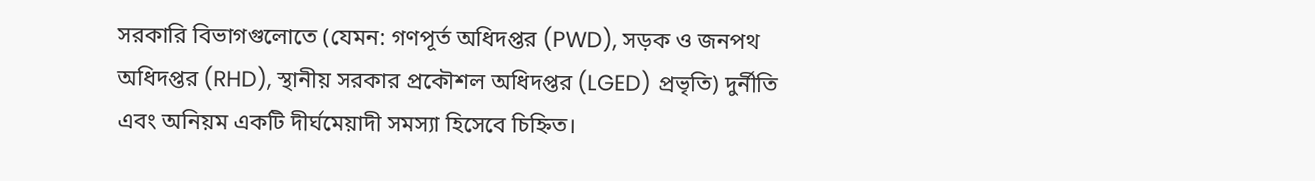সরকারি বিভাগগুলোতে (যেমন: গণপূর্ত অধিদপ্তর (PWD), সড়ক ও জনপথ অধিদপ্তর (RHD), স্থানীয় সরকার প্রকৌশল অধিদপ্তর (LGED) প্রভৃতি) দুর্নীতি এবং অনিয়ম একটি দীর্ঘমেয়াদী সমস্যা হিসেবে চিহ্নিত।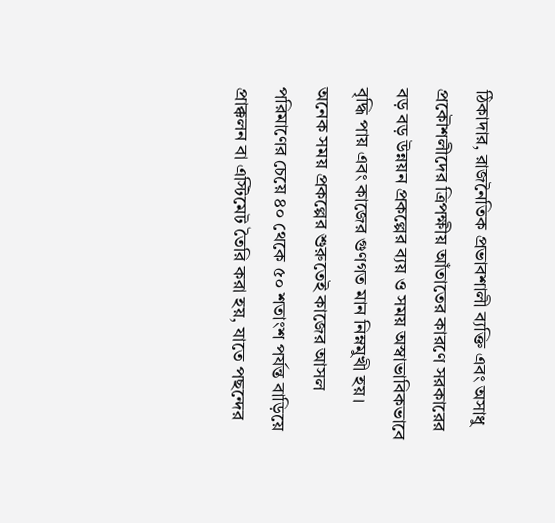ঠিকাদার, রাজনৈতিক প্রভাবশালী ব্যক্তি এবং অসাধু প্রকৌশলীদের ত্রিপক্ষীয় আঁতাতের কারণে সরকারের বড় বড় উন্নয়ন প্রকল্পের ব্যয় ও সময় অস্বাভাবিকভাবে বৃদ্ধি পায় এবং কাজের গুণগত মান নিম্নমুখী হয়। অনেক সময় প্রকল্পের শুরুতেই কাজের আসল পরিমাণের চেয়ে ৪০ থেকে ৫০ শতাংশ পর্যন্ত বাড়িয়ে প্রাক্কলন বা এস্টিমেট তৈরি করা হয়, যাতে পছন্দের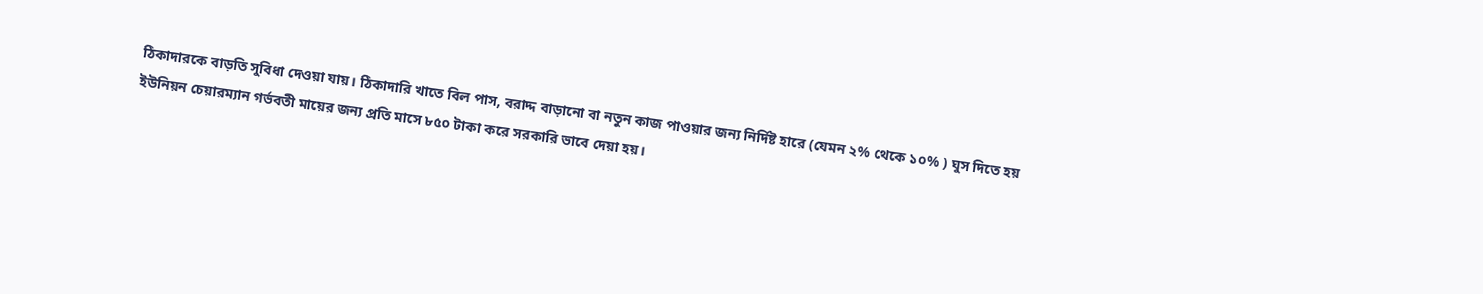ঠিকাদারকে বাড়তি সুবিধা দেওয়া যায়। ঠিকাদারি খাতে বিল পাস, বরাদ্দ বাড়ানো বা নতুন কাজ পাওয়ার জন্য নির্দিষ্ট হারে (যেমন ২% থেকে ১০% ) ঘুস দিতে হয়
ইউনিয়ন চেয়ারম্যান গর্ভবতী মায়ের জন্য প্রতি মাসে ৮৫০ টাকা করে সরকারি ভাবে দেয়া হয়।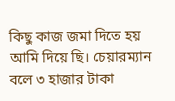কিছু কাজ জমা দিতে হয় আমি দিয়ে ছি। চেয়ারম্যান বলে ৩ হাজার টাকা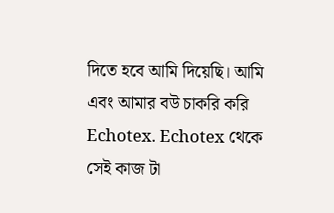দিতে হবে আমি দিয়েছি। আমি এবং আমার বউ চাকরি করি Echotex. Echotex থেকে সেই কাজ টা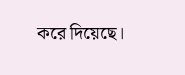করে দিয়েছে।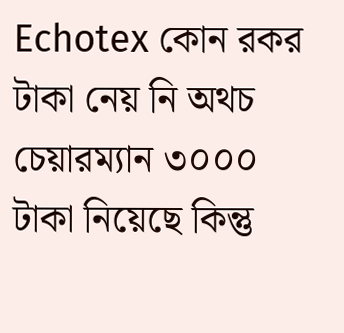Echotex কোন রকর টাকা নেয় নি অথচ চেয়ারম্যান ৩০০০ টাকা নিয়েছে কিন্তু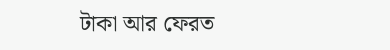টাকা আর ফেরত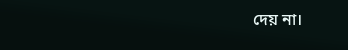দেয় না।